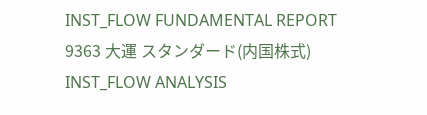INST_FLOW FUNDAMENTAL REPORT
9363 大運 スタンダード(内国株式)
INST_FLOW ANALYSIS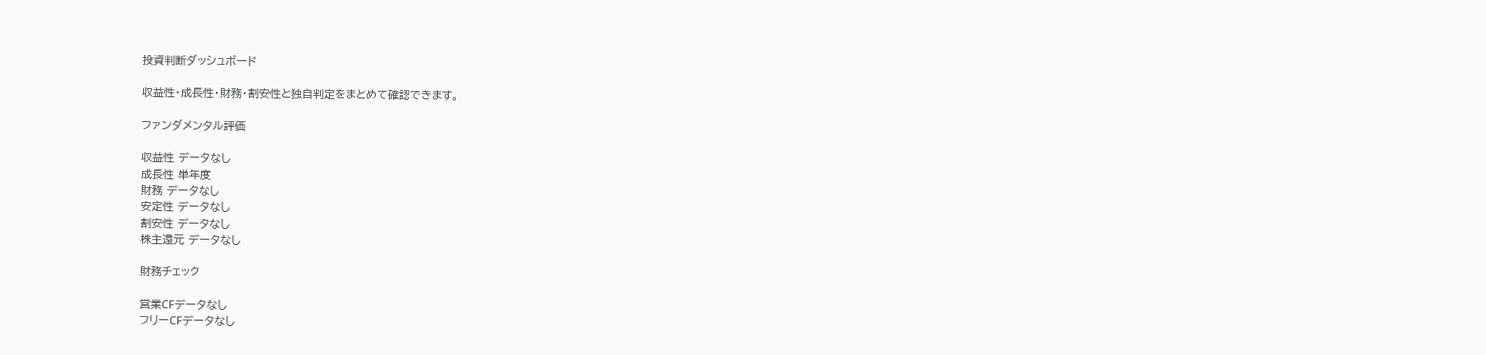投資判断ダッシュボード

収益性・成長性・財務・割安性と独自判定をまとめて確認できます。

ファンダメンタル評価

収益性 データなし
成長性 単年度
財務 データなし
安定性 データなし
割安性 データなし
株主還元 データなし

財務チェック

営業CFデータなし
フリーCFデータなし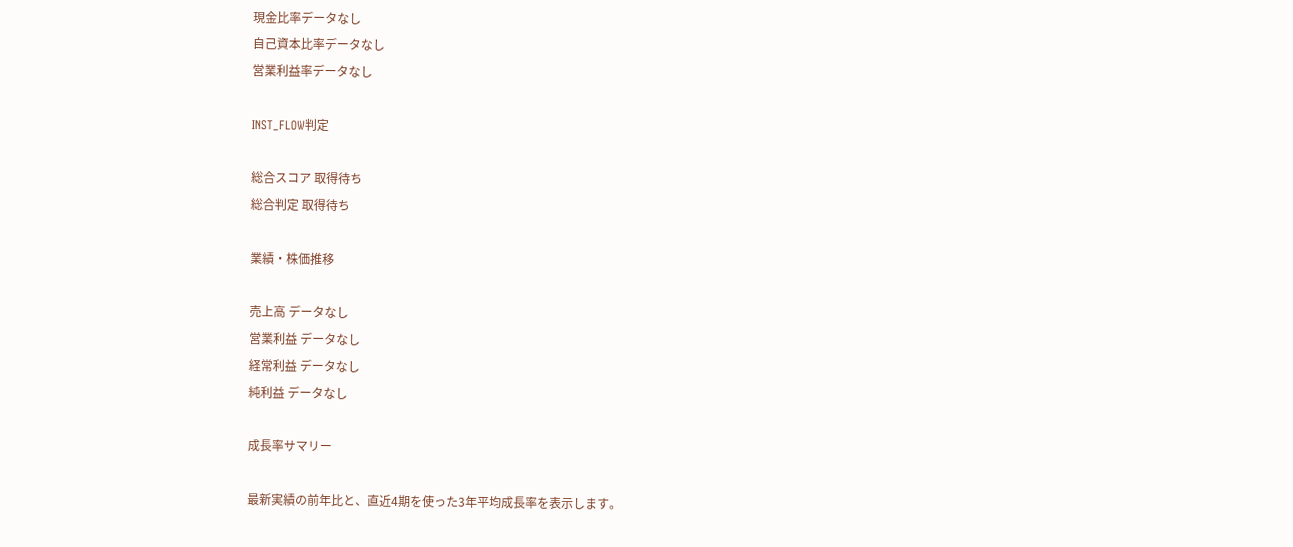現金比率データなし
自己資本比率データなし
営業利益率データなし

INST_FLOW判定

総合スコア 取得待ち
総合判定 取得待ち

業績・株価推移

売上高 データなし
営業利益 データなし
経常利益 データなし
純利益 データなし

成長率サマリー

最新実績の前年比と、直近4期を使った3年平均成長率を表示します。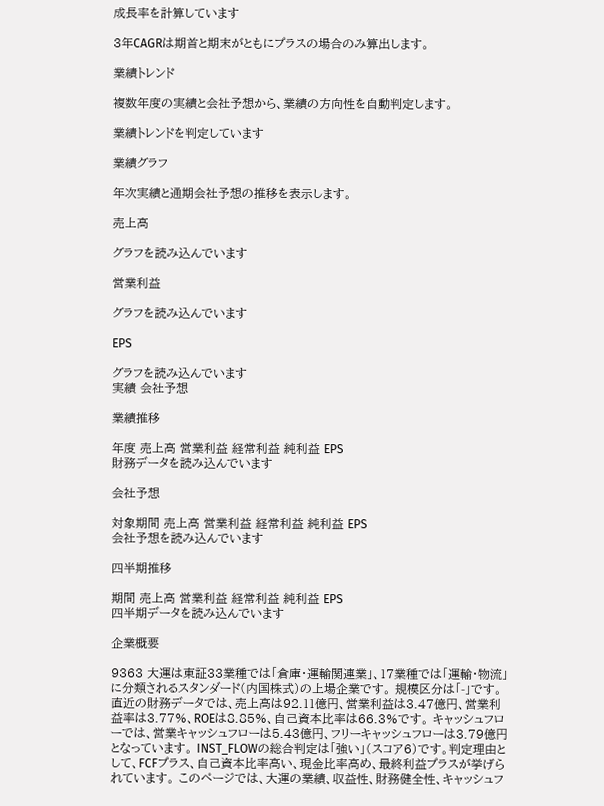成長率を計算しています

3年CAGRは期首と期末がともにプラスの場合のみ算出します。

業績トレンド

複数年度の実績と会社予想から、業績の方向性を自動判定します。

業績トレンドを判定しています

業績グラフ

年次実績と通期会社予想の推移を表示します。

売上高

グラフを読み込んでいます

営業利益

グラフを読み込んでいます

EPS

グラフを読み込んでいます
実績 会社予想

業績推移

年度 売上高 営業利益 経常利益 純利益 EPS
財務データを読み込んでいます

会社予想

対象期間 売上高 営業利益 経常利益 純利益 EPS
会社予想を読み込んでいます

四半期推移

期間 売上高 営業利益 経常利益 純利益 EPS
四半期データを読み込んでいます

企業概要

9363 大運は東証33業種では「倉庫・運輸関連業」、17業種では「運輸・物流」に分類されるスタンダード(内国株式)の上場企業です。 規模区分は「-」です。 直近の財務データでは、売上高は92.11億円、営業利益は3.47億円、営業利益率は3.77%、ROEは8.85%、自己資本比率は66.3%です。 キャッシュフローでは、営業キャッシュフローは5.43億円、フリーキャッシュフローは3.79億円となっています。 INST_FLOWの総合判定は「強い」(スコア6)です。判定理由として、FCFプラス、自己資本比率高い、現金比率高め、最終利益プラスが挙げられています。 このページでは、大運の業績、収益性、財務健全性、キャッシュフ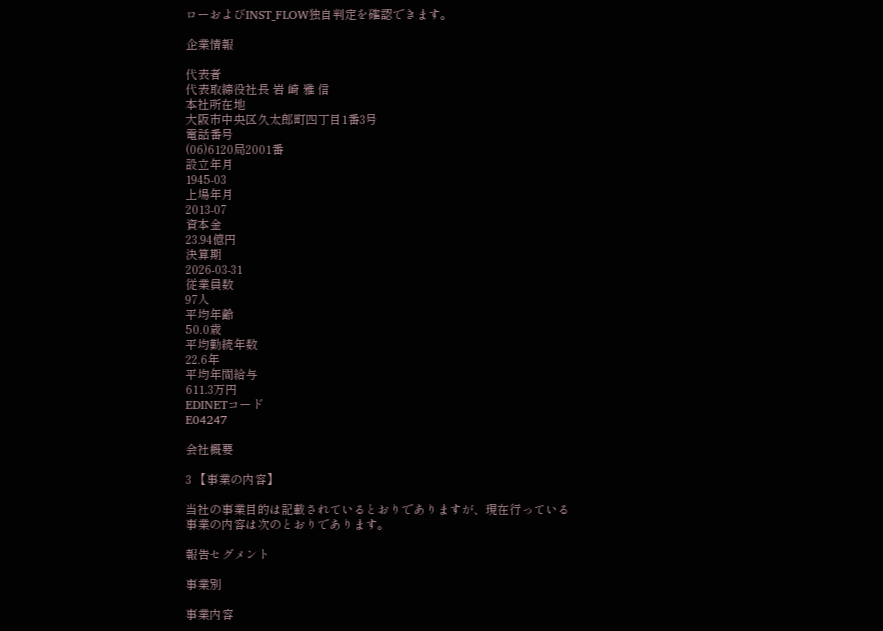ローおよびINST_FLOW独自判定を確認できます。

企業情報

代表者
代表取締役社長 岩 崎 雅 信
本社所在地
大阪市中央区久太郎町四丁目1番3号
電話番号
(06)6120局2001番
設立年月
1945-03
上場年月
2013-07
資本金
23.94億円
決算期
2026-03-31
従業員数
97人
平均年齢
50.0歳
平均勤続年数
22.6年
平均年間給与
611.3万円
EDINETコード
E04247

会社概要

3 【事業の内容】

当社の事業目的は記載されているとおりでありますが、現在行っている事業の内容は次のとおりであります。

報告セグメント

事業別

事業内容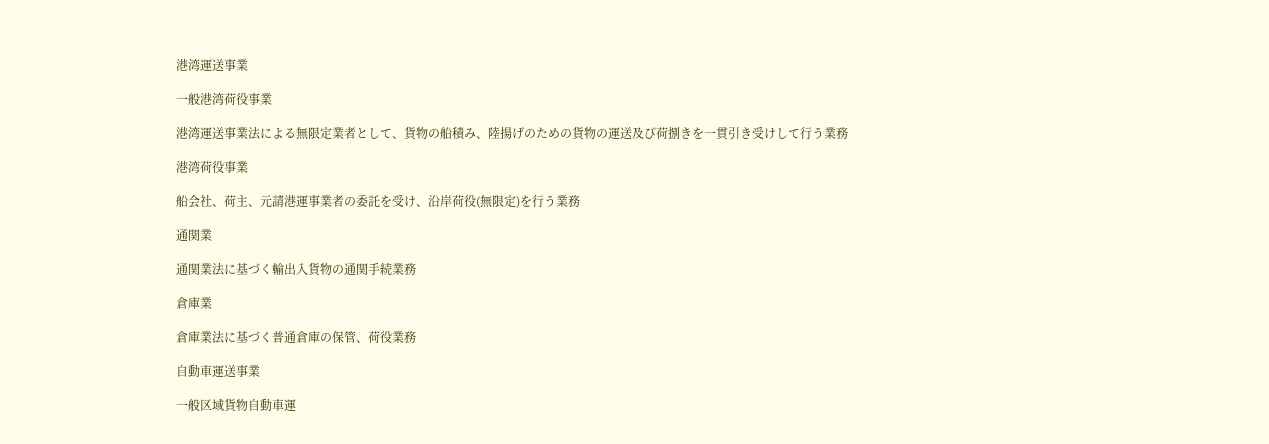港湾運送事業

一般港湾荷役事業

港湾運送事業法による無限定業者として、貨物の船積み、陸揚げのための貨物の運送及び荷捌きを一貫引き受けして行う業務

港湾荷役事業

船会社、荷主、元請港運事業者の委託を受け、沿岸荷役(無限定)を行う業務

通関業

通関業法に基づく輸出入貨物の通関手続業務

倉庫業

倉庫業法に基づく普通倉庫の保管、荷役業務

自動車運送事業

一般区域貨物自動車運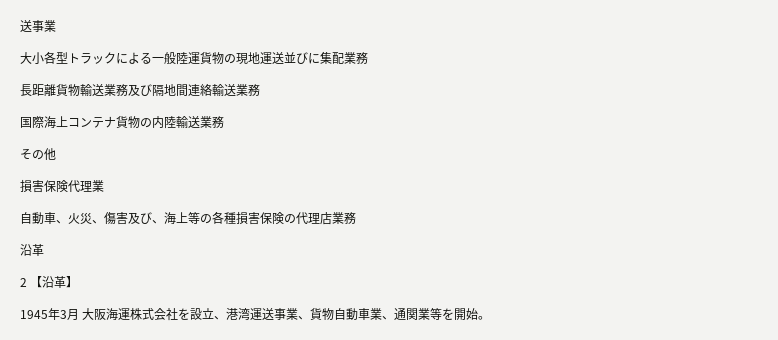送事業

大小各型トラックによる一般陸運貨物の現地運送並びに集配業務

長距離貨物輸送業務及び隔地間連絡輸送業務

国際海上コンテナ貨物の内陸輸送業務

その他

損害保険代理業

自動車、火災、傷害及び、海上等の各種損害保険の代理店業務

沿革

2 【沿革】

1945年3月 大阪海運株式会社を設立、港湾運送事業、貨物自動車業、通関業等を開始。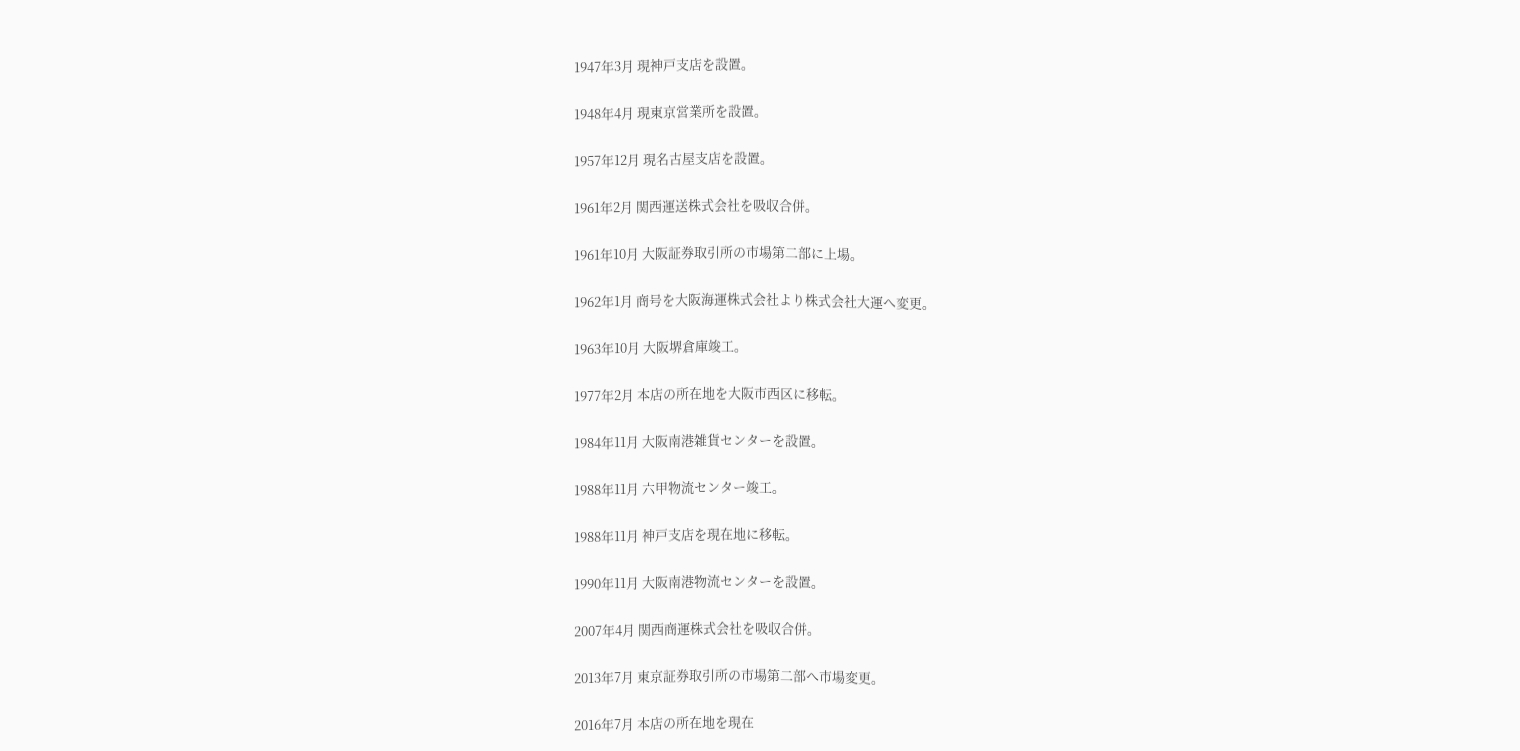1947年3月 現神戸支店を設置。

1948年4月 現東京営業所を設置。

1957年12月 現名古屋支店を設置。

1961年2月 関西運送株式会社を吸収合併。

1961年10月 大阪証券取引所の市場第二部に上場。

1962年1月 商号を大阪海運株式会社より株式会社大運へ変更。

1963年10月 大阪堺倉庫竣工。

1977年2月 本店の所在地を大阪市西区に移転。

1984年11月 大阪南港雑貨センターを設置。

1988年11月 六甲物流センター竣工。

1988年11月 神戸支店を現在地に移転。

1990年11月 大阪南港物流センターを設置。

2007年4月 関西商運株式会社を吸収合併。

2013年7月 東京証券取引所の市場第二部へ市場変更。

2016年7月 本店の所在地を現在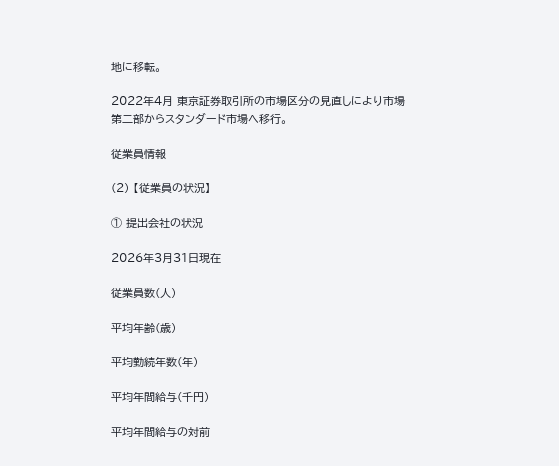地に移転。

2022年4月 東京証券取引所の市場区分の見直しにより市場第二部からスタンダード市場へ移行。

従業員情報

(2) 【従業員の状況】

① 提出会社の状況

2026年3月31日現在

従業員数(人)

平均年齢(歳)

平均勤続年数(年)

平均年間給与(千円)

平均年間給与の対前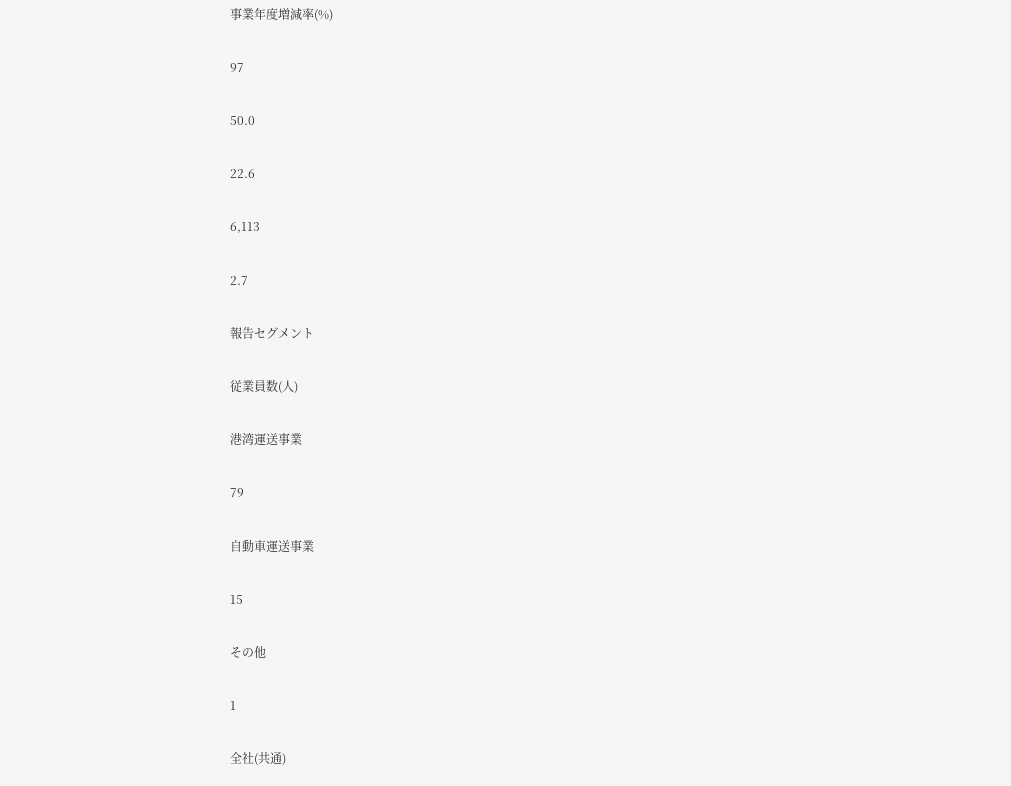事業年度増減率(%)

97

50.0

22.6

6,113

2.7

報告セグメント

従業員数(人)

港湾運送事業

79

自動車運送事業

15

その他

1

全社(共通)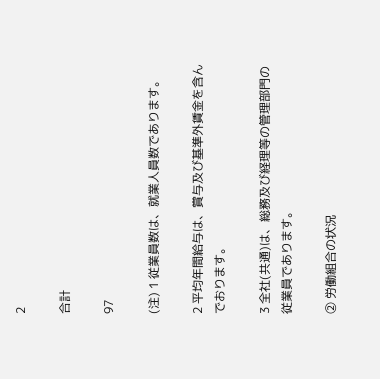2

合計

97

(注) 1 従業員数は、就業人員数であります。

2 平均年間給与は、賞与及び基準外賃金を含んでおります。

3 全社(共通)は、総務及び経理等の管理部門の従業員であります。

② 労働組合の状況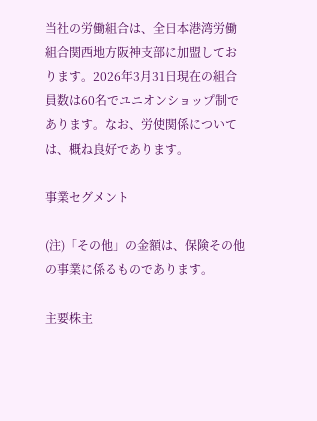当社の労働組合は、全日本港湾労働組合関西地方阪神支部に加盟しております。2026年3月31日現在の組合員数は60名でユニオンショップ制であります。なお、労使関係については、概ね良好であります。

事業セグメント

(注)「その他」の金額は、保険その他の事業に係るものであります。

主要株主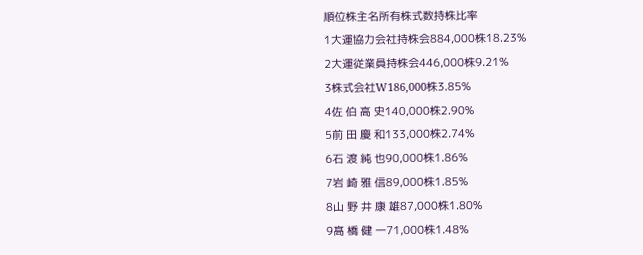順位株主名所有株式数持株比率
1大運協力会社持株会884,000株18.23%
2大運従業員持株会446,000株9.21%
3株式会社W186,000株3.85%
4佐 伯 高 史140,000株2.90%
5前 田 慶 和133,000株2.74%
6石 渡 純 也90,000株1.86%
7岩 崎 雅 信89,000株1.85%
8山 野 井 康 雄87,000株1.80%
9髙 橋 健 一71,000株1.48%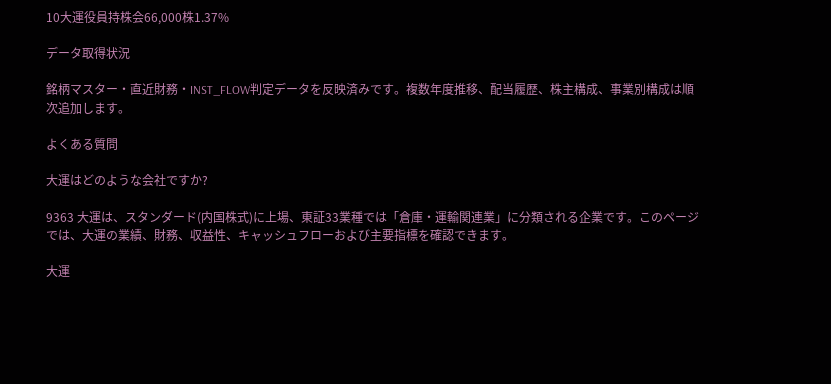10大運役員持株会66,000株1.37%

データ取得状況

銘柄マスター・直近財務・INST_FLOW判定データを反映済みです。複数年度推移、配当履歴、株主構成、事業別構成は順次追加します。

よくある質問

大運はどのような会社ですか?

9363 大運は、スタンダード(内国株式)に上場、東証33業種では「倉庫・運輸関連業」に分類される企業です。このページでは、大運の業績、財務、収益性、キャッシュフローおよび主要指標を確認できます。

大運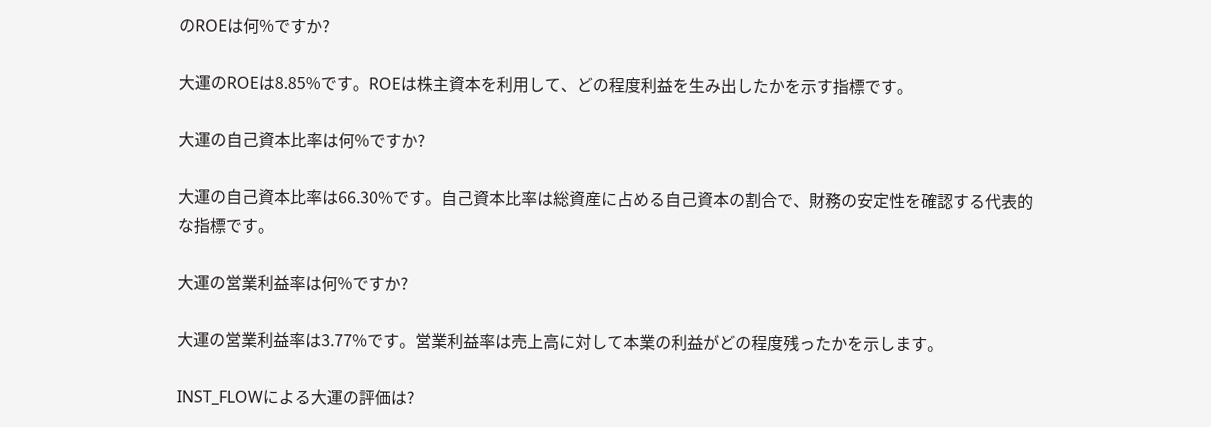のROEは何%ですか?

大運のROEは8.85%です。ROEは株主資本を利用して、どの程度利益を生み出したかを示す指標です。

大運の自己資本比率は何%ですか?

大運の自己資本比率は66.30%です。自己資本比率は総資産に占める自己資本の割合で、財務の安定性を確認する代表的な指標です。

大運の営業利益率は何%ですか?

大運の営業利益率は3.77%です。営業利益率は売上高に対して本業の利益がどの程度残ったかを示します。

INST_FLOWによる大運の評価は?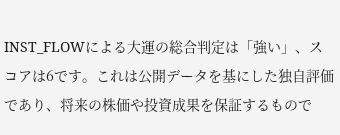INST_FLOWによる大運の総合判定は「強い」、スコアは6です。これは公開データを基にした独自評価であり、将来の株価や投資成果を保証するもので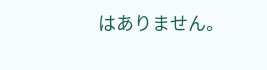はありません。